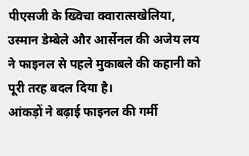पीएसजी के ख्विचा क्वारात्सखेलिया, उस्मान डेम्बेले और आर्सेनल की अजेय लय ने फाइनल से पहले मुकाबले की कहानी को पूरी तरह बदल दिया है।
आंकड़ों ने बढ़ाई फाइनल की गर्मी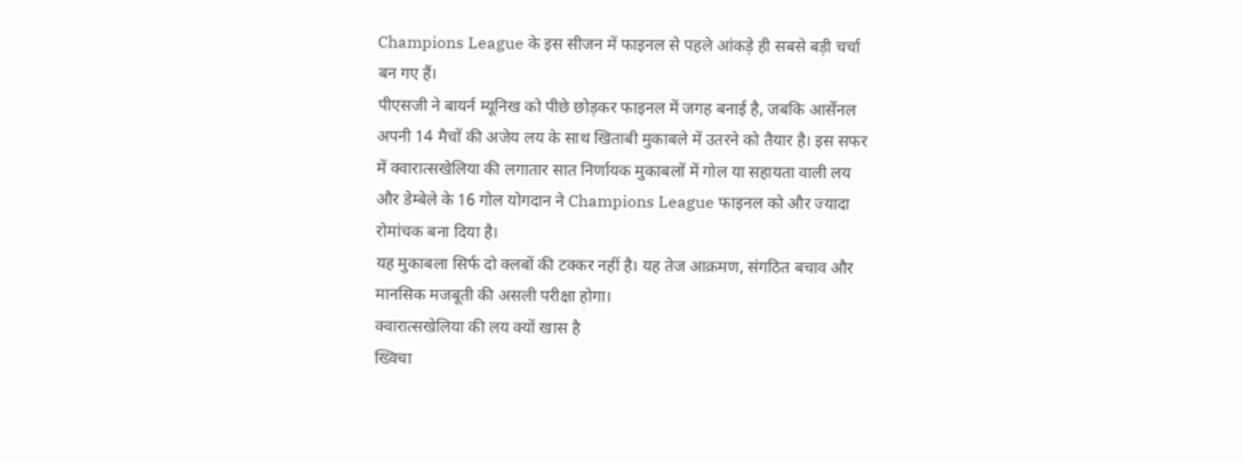Champions League के इस सीजन में फाइनल से पहले आंकड़े ही सबसे बड़ी चर्चा बन गए हैं।
पीएसजी ने बायर्न म्यूनिख को पीछे छोड़कर फाइनल में जगह बनाई है, जबकि आर्सेनल अपनी 14 मैचों की अजेय लय के साथ खिताबी मुकाबले में उतरने को तैयार है। इस सफर में क्वारात्सखेलिया की लगातार सात निर्णायक मुकाबलों में गोल या सहायता वाली लय और डेम्बेले के 16 गोल योगदान ने Champions League फाइनल को और ज्यादा रोमांचक बना दिया है।
यह मुकाबला सिर्फ दो क्लबों की टक्कर नहीं है। यह तेज आक्रमण, संगठित बचाव और मानसिक मजबूती की असली परीक्षा होगा।
क्वारात्सखेलिया की लय क्यों खास है
ख्विचा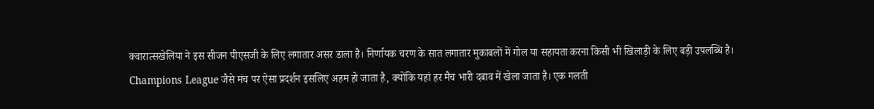क्वारात्सखेलिया ने इस सीजन पीएसजी के लिए लगातार असर डाला है। निर्णायक चरण के सात लगातार मुकाबलों में गोल या सहायता करना किसी भी खिलाड़ी के लिए बड़ी उपलब्धि है।
Champions League जैसे मंच पर ऐसा प्रदर्शन इसलिए अहम हो जाता है, क्योंकि यहां हर मैच भारी दबाव में खेला जाता है। एक गलती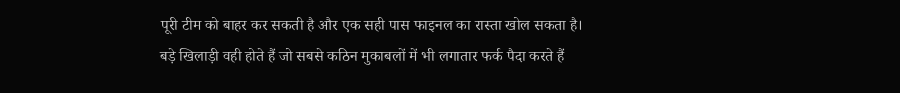पूरी टीम को बाहर कर सकती है और एक सही पास फाइनल का रास्ता खोल सकता है।
बड़े खिलाड़ी वही होते हैं जो सबसे कठिन मुकाबलों में भी लगातार फर्क पैदा करते हैं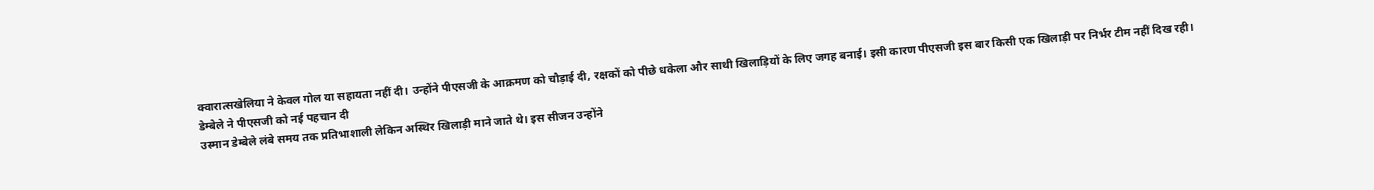क्वारात्सखेलिया ने केवल गोल या सहायता नहीं दी। उन्होंने पीएसजी के आक्रमण को चौड़ाई दी, रक्षकों को पीछे धकेला और साथी खिलाड़ियों के लिए जगह बनाई। इसी कारण पीएसजी इस बार किसी एक खिलाड़ी पर निर्भर टीम नहीं दिख रही।
डेम्बेले ने पीएसजी को नई पहचान दी
उस्मान डेम्बेले लंबे समय तक प्रतिभाशाली लेकिन अस्थिर खिलाड़ी माने जाते थे। इस सीजन उन्होंने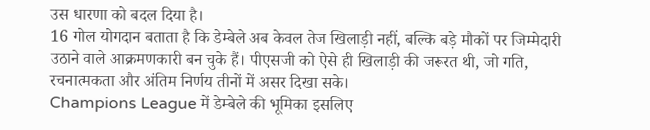उस धारणा को बदल दिया है।
16 गोल योगदान बताता है कि डेम्बेले अब केवल तेज खिलाड़ी नहीं, बल्कि बड़े मौकों पर जिम्मेदारी उठाने वाले आक्रमणकारी बन चुके हैं। पीएसजी को ऐसे ही खिलाड़ी की जरूरत थी, जो गति, रचनात्मकता और अंतिम निर्णय तीनों में असर दिखा सके।
Champions League में डेम्बेले की भूमिका इसलिए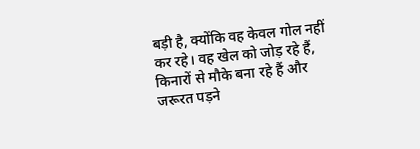बड़ी है, क्योंकि वह केवल गोल नहीं कर रहे। वह खेल को जोड़ रहे हैं, किनारों से मौके बना रहे हैं और जरूरत पड़ने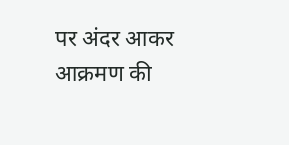पर अंदर आकर आक्रमण की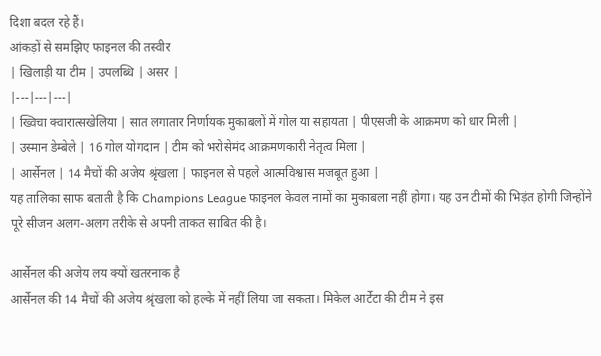दिशा बदल रहे हैं।
आंकड़ों से समझिए फाइनल की तस्वीर
| खिलाड़ी या टीम | उपलब्धि | असर |
|---|---|---|
| ख्विचा क्वारात्सखेलिया | सात लगातार निर्णायक मुकाबलों में गोल या सहायता | पीएसजी के आक्रमण को धार मिली |
| उस्मान डेम्बेले | 16 गोल योगदान | टीम को भरोसेमंद आक्रमणकारी नेतृत्व मिला |
| आर्सेनल | 14 मैचों की अजेय श्रृंखला | फाइनल से पहले आत्मविश्वास मजबूत हुआ |
यह तालिका साफ बताती है कि Champions League फाइनल केवल नामों का मुकाबला नहीं होगा। यह उन टीमों की भिड़ंत होगी जिन्होंने पूरे सीजन अलग-अलग तरीके से अपनी ताकत साबित की है।

आर्सेनल की अजेय लय क्यों खतरनाक है
आर्सेनल की 14 मैचों की अजेय श्रृंखला को हल्के में नहीं लिया जा सकता। मिकेल आर्टेटा की टीम ने इस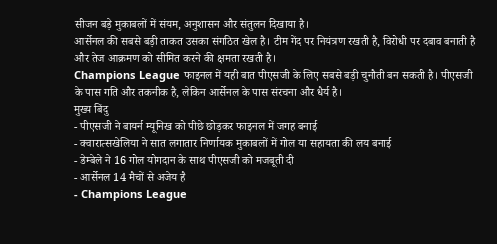सीजन बड़े मुकाबलों में संयम, अनुशासन और संतुलन दिखाया है।
आर्सेनल की सबसे बड़ी ताकत उसका संगठित खेल है। टीम गेंद पर नियंत्रण रखती है, विरोधी पर दबाव बनाती है और तेज आक्रमण को सीमित करने की क्षमता रखती है।
Champions League फाइनल में यही बात पीएसजी के लिए सबसे बड़ी चुनौती बन सकती है। पीएसजी के पास गति और तकनीक है, लेकिन आर्सेनल के पास संरचना और धैर्य है।
मुख्य बिंदु
- पीएसजी ने बायर्न म्यूनिख को पीछे छोड़कर फाइनल में जगह बनाई
- क्वारात्सखेलिया ने सात लगातार निर्णायक मुकाबलों में गोल या सहायता की लय बनाई
- डेम्बेले ने 16 गोल योगदान के साथ पीएसजी को मजबूती दी
- आर्सेनल 14 मैचों से अजेय है
- Champions League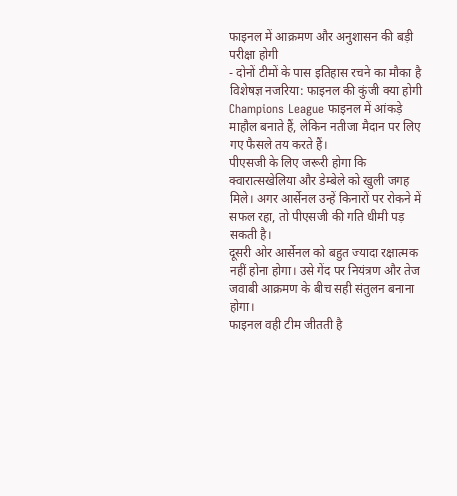फाइनल में आक्रमण और अनुशासन की बड़ी परीक्षा होगी
- दोनों टीमों के पास इतिहास रचने का मौका है
विशेषज्ञ नजरिया: फाइनल की कुंजी क्या होगी
Champions League फाइनल में आंकड़े माहौल बनाते हैं, लेकिन नतीजा मैदान पर लिए गए फैसले तय करते हैं।
पीएसजी के लिए जरूरी होगा कि क्वारात्सखेलिया और डेम्बेले को खुली जगह मिले। अगर आर्सेनल उन्हें किनारों पर रोकने में सफल रहा, तो पीएसजी की गति धीमी पड़ सकती है।
दूसरी ओर आर्सेनल को बहुत ज्यादा रक्षात्मक नहीं होना होगा। उसे गेंद पर नियंत्रण और तेज जवाबी आक्रमण के बीच सही संतुलन बनाना होगा।
फाइनल वही टीम जीतती है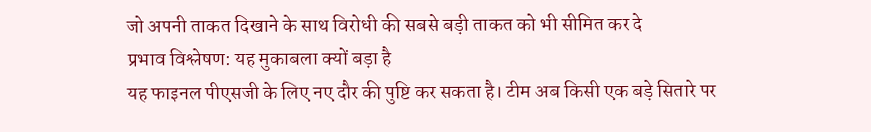जो अपनी ताकत दिखाने के साथ विरोधी की सबसे बड़ी ताकत को भी सीमित कर दे
प्रभाव विश्लेषण: यह मुकाबला क्यों बड़ा है
यह फाइनल पीएसजी के लिए नए दौर की पुष्टि कर सकता है। टीम अब किसी एक बड़े सितारे पर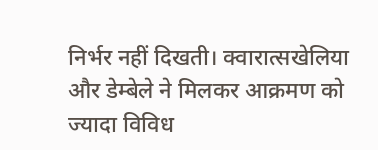निर्भर नहीं दिखती। क्वारात्सखेलिया और डेम्बेले ने मिलकर आक्रमण को ज्यादा विविध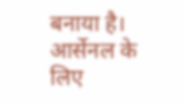बनाया है।
आर्सेनल के लिए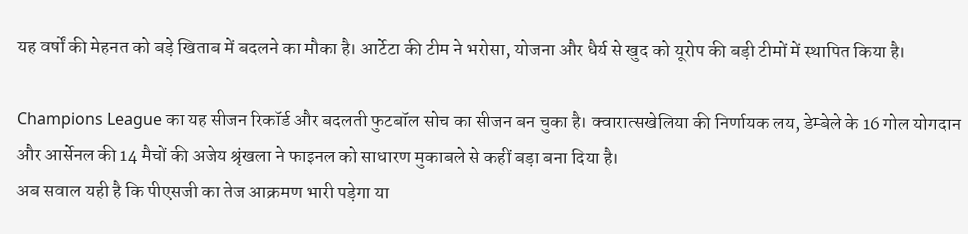यह वर्षों की मेहनत को बड़े खिताब में बदलने का मौका है। आर्टेटा की टीम ने भरोसा, योजना और धैर्य से खुद को यूरोप की बड़ी टीमों में स्थापित किया है।

Champions League का यह सीजन रिकॉर्ड और बदलती फुटबॉल सोच का सीजन बन चुका है। क्वारात्सखेलिया की निर्णायक लय, डेम्बेले के 16 गोल योगदान और आर्सेनल की 14 मैचों की अजेय श्रृंखला ने फाइनल को साधारण मुकाबले से कहीं बड़ा बना दिया है।
अब सवाल यही है कि पीएसजी का तेज आक्रमण भारी पड़ेगा या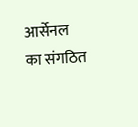आर्सेनल का संगठित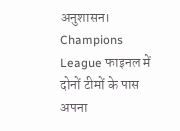अनुशासन। Champions League फाइनल में दोनों टीमों के पास अपना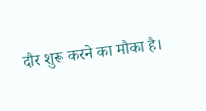दौर शुरू करने का मौका है।